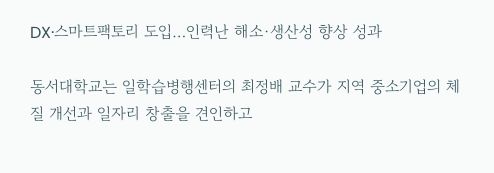DX·스마트팩토리 도입…인력난 해소·생산성 향상 성과

동서대학교는 일학습병행센터의 최정배 교수가 지역 중소기업의 체질 개선과 일자리 창출을 견인하고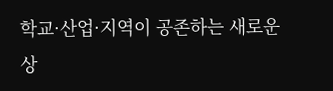학교·산업·지역이 공존하는 새로운 상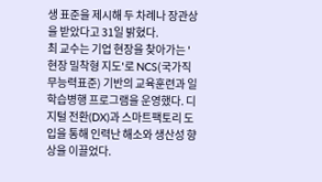생 표준을 제시해 두 차례나 장관상을 받았다고 31일 밝혔다.
최 교수는 기업 현장을 찾아가는 '현장 밀착형 지도'로 NCS(국가직무능력표준) 기반의 교육훈련과 일학습병행 프로그램을 운영했다. 디지털 전환(DX)과 스마트팩토리 도입을 통해 인력난 해소와 생산성 향상을 이끌었다.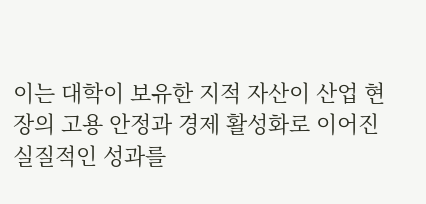이는 대학이 보유한 지적 자산이 산업 현장의 고용 안정과 경제 활성화로 이어진 실질적인 성과를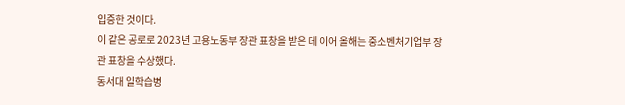입증한 것이다.
이 같은 공로로 2023년 고용노동부 장관 표창을 받은 데 이어 올해는 중소벤처기업부 장관 표창을 수상했다.
동서대 일학습병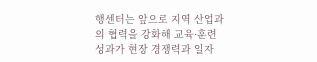행센터는 앞으로 지역 산업과의 협력을 강화해 교육·훈련 성과가 현장 경쟁력과 일자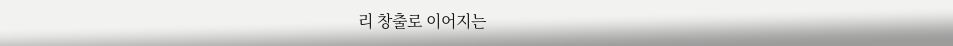리 창출로 이어지는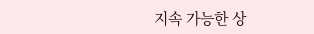지속 가능한 상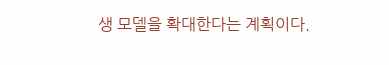생 모델을 확대한다는 계획이다.